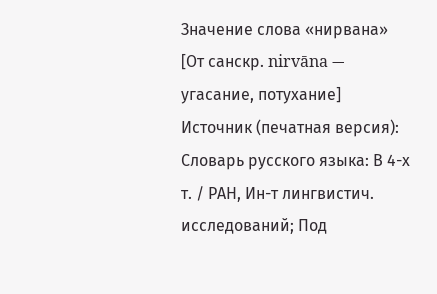Значение слова «нирвана»
[От санскр. nirvāna — угасание, потухание]
Источник (печатная версия): Словарь русского языка: В 4-х т. / РАН, Ин-т лингвистич. исследований; Под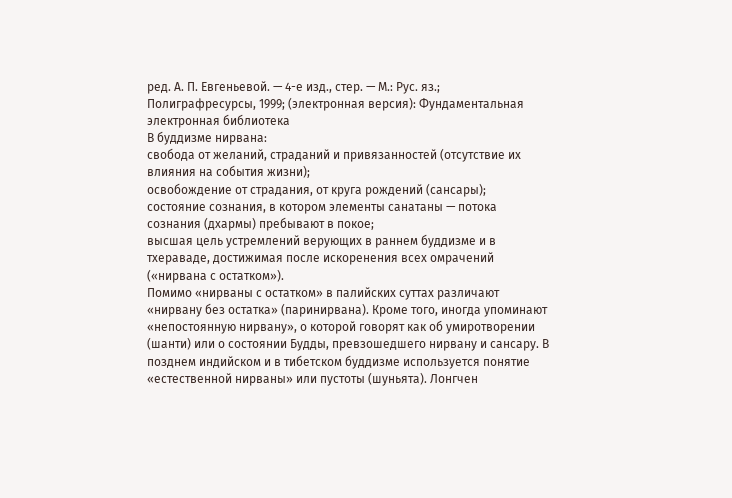ред. А. П. Евгеньевой. — 4-е изд., стер. — М.: Рус. яз.; Полиграфресурсы, 1999; (электронная версия): Фундаментальная электронная библиотека
В буддизме нирвана:
свобода от желаний, страданий и привязанностей (отсутствие их влияния на события жизни);
освобождение от страдания, от круга рождений (сансары);
состояние сознания, в котором элементы санатаны — потока сознания (дхармы) пребывают в покое;
высшая цель устремлений верующих в раннем буддизме и в тхераваде, достижимая после искоренения всех омрачений («нирвана с остатком»).
Помимо «нирваны с остатком» в палийских суттах различают «нирвану без остатка» (паринирвана). Кроме того, иногда упоминают «непостоянную нирвану», о которой говорят как об умиротворении (шанти) или о состоянии Будды, превзошедшего нирвану и сансару. В позднем индийском и в тибетском буддизме используется понятие «естественной нирваны» или пустоты (шуньята). Лонгчен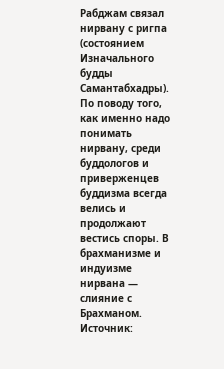Рабджам связал нирвану с ригпа (состоянием Изначального будды Самантабхадры).
По поводу того, как именно надо понимать нирвану, среди буддологов и приверженцев буддизма всегда велись и продолжают вестись споры. В брахманизме и индуизме нирвана — слияние с Брахманом.
Источник: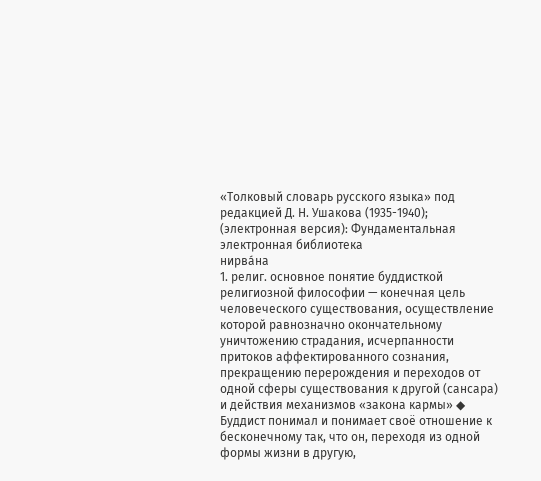«Толковый словарь русского языка» под редакцией Д. Н. Ушакова (1935-1940); (электронная версия): Фундаментальная электронная библиотека
нирва́на
1. религ. основное понятие буддисткой религиозной философии — конечная цель человеческого существования, осуществление которой равнозначно окончательному уничтожению страдания, исчерпанности притоков аффектированного сознания, прекращению перерождения и переходов от одной сферы существования к другой (сансара) и действия механизмов «закона кармы» ◆ Буддист понимал и понимает своё отношение к бесконечному так, что он, переходя из одной формы жизни в другую,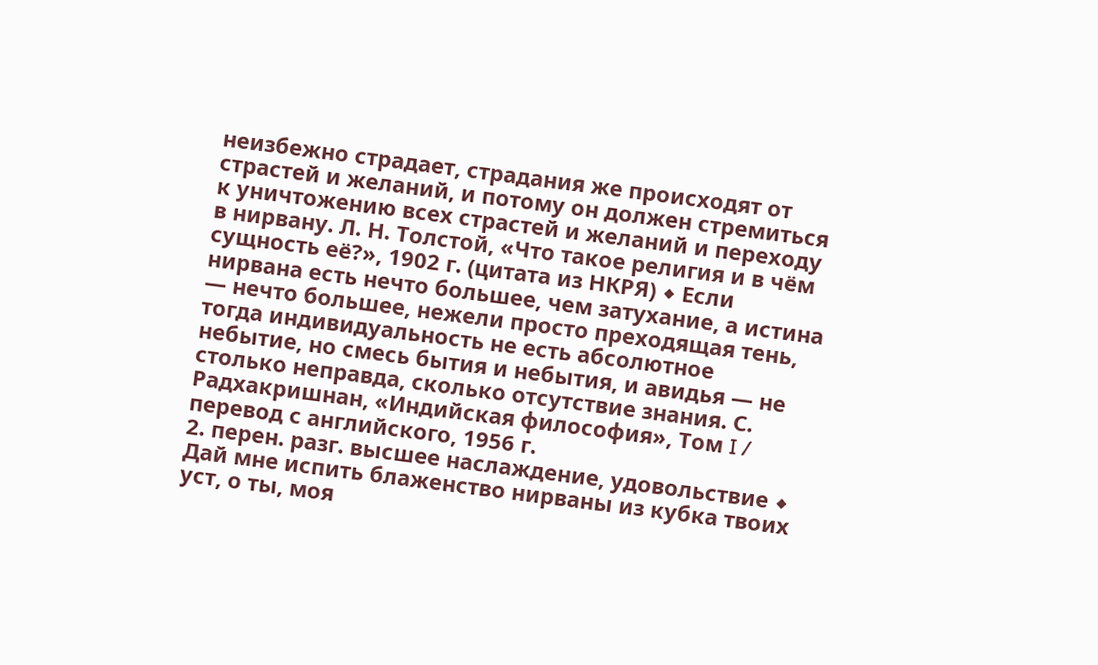неизбежно страдает, страдания же происходят от страстей и желаний, и потому он должен стремиться к уничтожению всех страстей и желаний и переходу в нирвану. Л. Н. Толстой, «Что такое религия и в чём сущность её?», 1902 г. (цитата из НКРЯ) ◆ Если нирвана есть нечто большее, чем затухание, а истина — нечто большее, нежели просто преходящая тень, тогда индивидуальность не есть абсолютное небытие, но смесь бытия и небытия, и авидья — не столько неправда, сколько отсутствие знания. С. Радхакришнан, «Индийская философия», Том I / перевод с английского, 1956 г.
2. перен. разг. высшее наслаждение, удовольствие ◆ Дай мне испить блаженство нирваны из кубка твоих уст, о ты, моя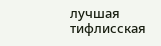лучшая тифлисская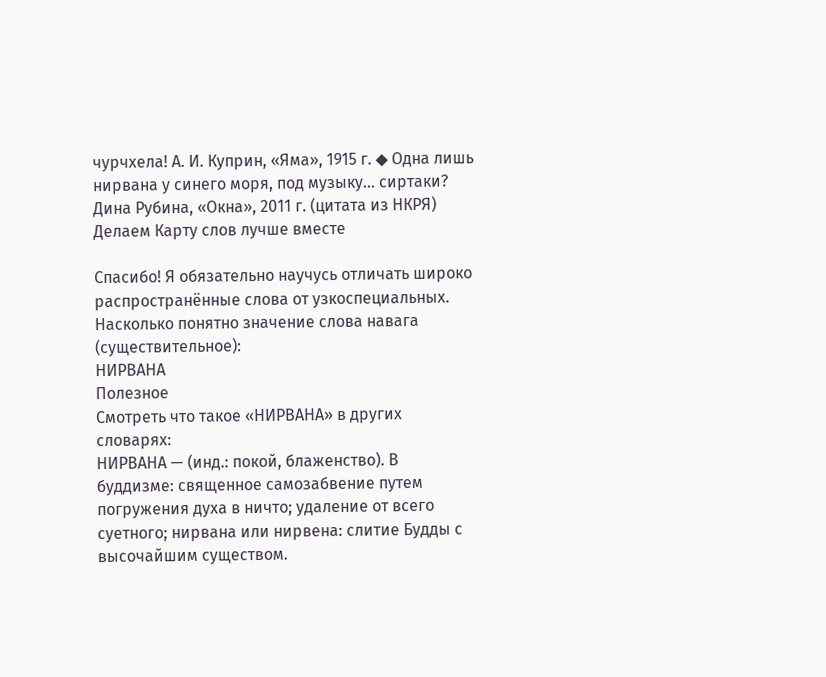чурчхела! А. И. Куприн, «Яма», 1915 г. ◆ Одна лишь нирвана у синего моря, под музыку… сиртаки? Дина Рубина, «Окна», 2011 г. (цитата из НКРЯ)
Делаем Карту слов лучше вместе

Спасибо! Я обязательно научусь отличать широко распространённые слова от узкоспециальных.
Насколько понятно значение слова навага (существительное):
НИРВАНА
Полезное
Смотреть что такое «НИРВАНА» в других словарях:
НИРВАНА — (инд.: покой, блаженство). В буддизме: священное самозабвение путем погружения духа в ничто; удаление от всего суетного; нирвана или нирвена: слитие Будды с высочайшим существом.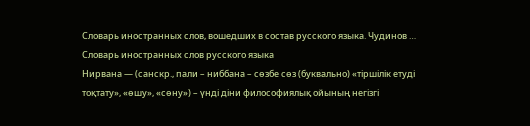Словарь иностранных слов, вошедших в состав русского языка. Чудинов … Словарь иностранных слов русского языка
Нирвана — (санскр., пали – ниббана – сөзбе сөз (буквально) «тіршілік етуді тоқтату», «өшу», «сөну») – үнді діни философиялық ойының негізгі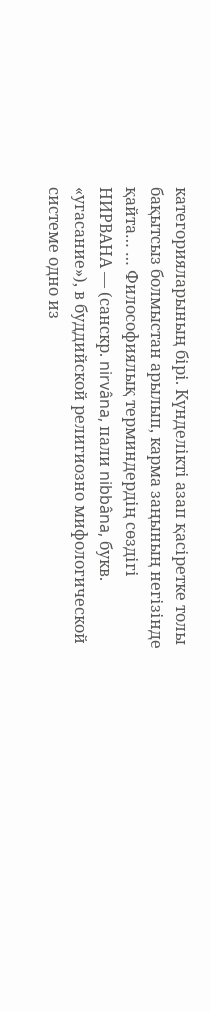категорияларының бірі. Күнделікті азап қасіретке толы бақытсыз болмыстан арылып, карма заңының негізінде қайта… … Философиялық терминдердің сөздігі
НИРВАНА — (санскр. nirvâna, пали nibbâna, букв. «угасание»), в буддийской религиозно мифологической системе одно из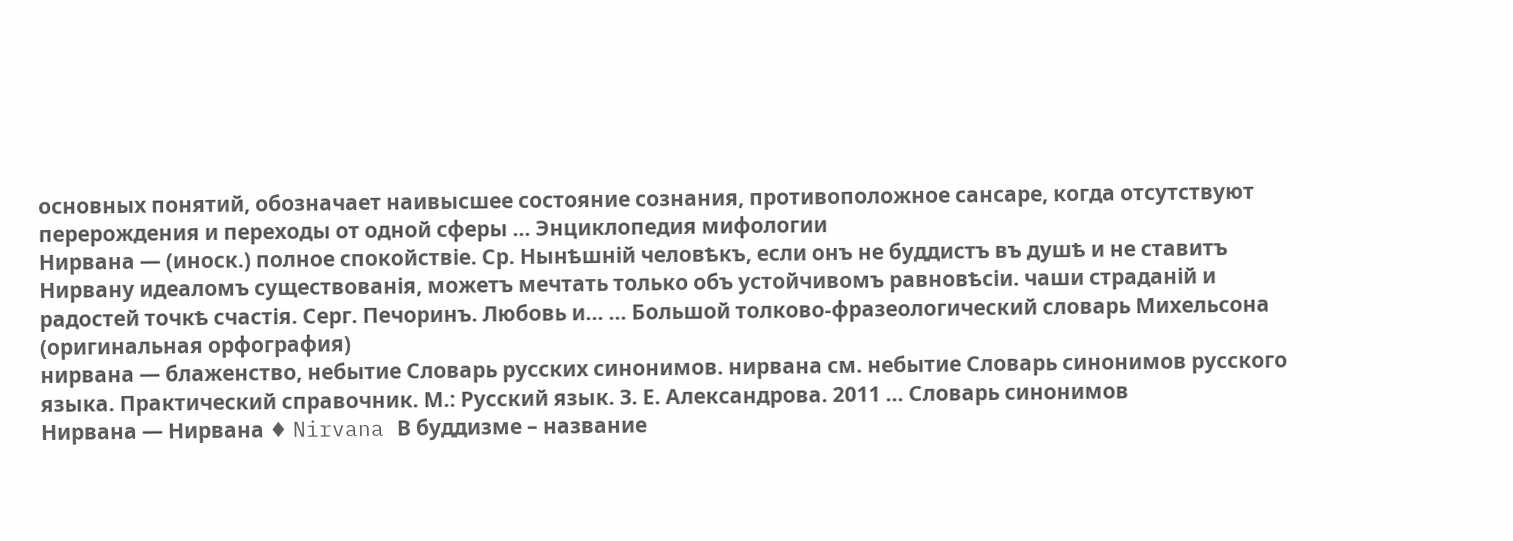основных понятий, обозначает наивысшее состояние сознания, противоположное сансаре, когда отсутствуют перерождения и переходы от одной сферы … Энциклопедия мифологии
Нирвана — (иноск.) полное спокойствіе. Ср. Нынѣшній человѣкъ, если онъ не буддистъ въ душѣ и не ставитъ Нирвану идеаломъ существованія, можетъ мечтать только объ устойчивомъ равновѣсіи. чаши страданій и радостей точкѣ счастія. Серг. Печоринъ. Любовь и… … Большой толково-фразеологический словарь Михельсона (оригинальная орфография)
нирвана — блаженство, небытие Словарь русских синонимов. нирвана см. небытие Словарь синонимов русского языка. Практический справочник. М.: Русский язык. З. Е. Александрова. 2011 … Словарь синонимов
Нирвана — Нирвана ♦ Nirvana В буддизме – название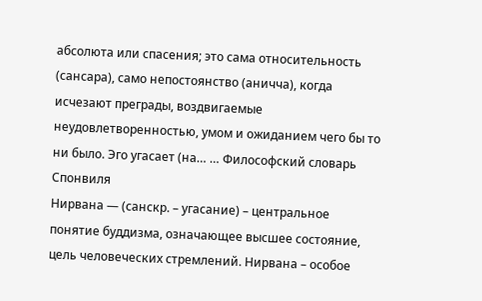абсолюта или спасения; это сама относительность (сансара), само непостоянство (аничча), когда исчезают преграды, воздвигаемые неудовлетворенностью, умом и ожиданием чего бы то ни было. Эго угасает (на… … Философский словарь Спонвиля
Нирвана — (санскр. – угасание) – центральное понятие буддизма, означающее высшее состояние, цель человеческих стремлений. Нирвана – особое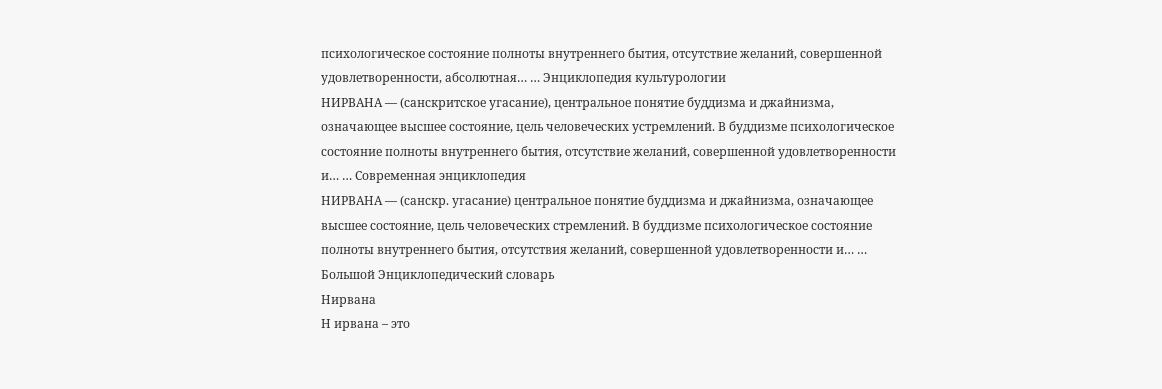психологическое состояние полноты внутреннего бытия, отсутствие желаний, совершенной удовлетворенности, абсолютная… … Энциклопедия культурологии
НИРВАНА — (санскритское угасание), центральное понятие буддизма и джайнизма, означающее высшее состояние, цель человеческих устремлений. В буддизме психологическое состояние полноты внутреннего бытия, отсутствие желаний, совершенной удовлетворенности и… … Современная энциклопедия
НИРВАНА — (санскр. угасание) центральное понятие буддизма и джайнизма, означающее высшее состояние, цель человеческих стремлений. В буддизме психологическое состояние полноты внутреннего бытия, отсутствия желаний, совершенной удовлетворенности и… … Большой Энциклопедический словарь
Нирвана
Н ирвана – это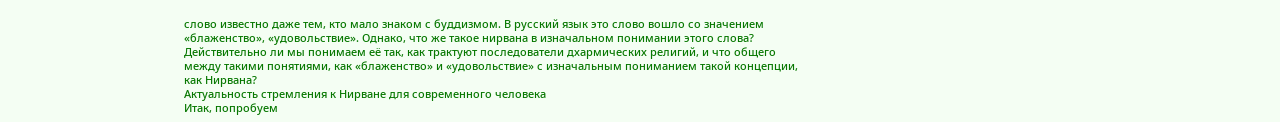слово известно даже тем, кто мало знаком с буддизмом. В русский язык это слово вошло со значением «блаженство», «удовольствие». Однако, что же такое нирвана в изначальном понимании этого слова? Действительно ли мы понимаем её так, как трактуют последователи дхармических религий, и что общего между такими понятиями, как «блаженство» и «удовольствие» с изначальным пониманием такой концепции, как Нирвана?
Актуальность стремления к Нирване для современного человека
Итак, попробуем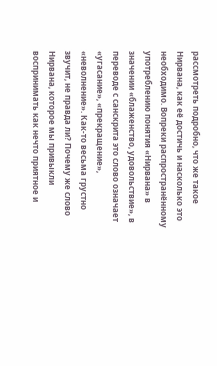рассмотреть подробно, что же такое Нирвана, как её достичь и насколько это необходимо. Вопреки распространённому употреблению понятия «Нирвана» в значении «блаженство, удовольствие», в переводе с санскрита это слово означает «угасание», «прекращение», «неволнение». Как-то весьма грустно звучит, не правда ли? Почему же слово Нирвана, которое мы привыкли воспринимать как нечто приятное и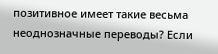позитивное имеет такие весьма неоднозначные переводы? Если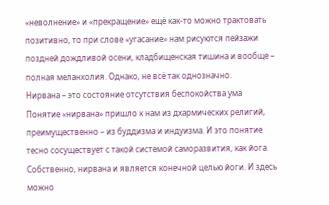«неволнение» и «прекращение» ещё как-то можно трактовать позитивно, то при слове «угасание» нам рисуются пейзажи поздней дождливой осени, кладбищенская тишина и вообще – полная меланхолия. Однако, не всё так однозначно.
Нирвана – это состояние отсутствия беспокойства ума
Понятие «нирвана» пришло к нам из дхармических религий, преимущественно – из буддизма и индуизма. И это понятие тесно сосуществует с такой системой саморазвития, как йога. Собственно, нирвана и является конечной целью йоги. И здесь можно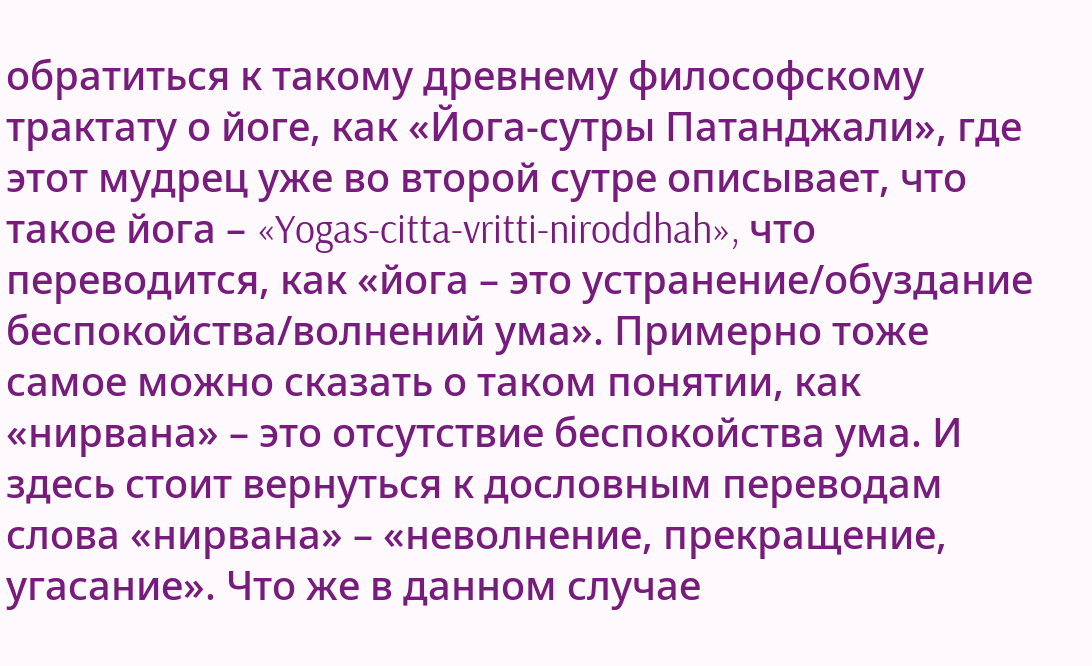обратиться к такому древнему философскому трактату о йоге, как «Йога-сутры Патанджали», где этот мудрец уже во второй сутре описывает, что такое йога – «Yogas-citta-vritti-niroddhah», что переводится, как «йога – это устранение/обуздание беспокойства/волнений ума». Примерно тоже самое можно сказать о таком понятии, как «нирвана» – это отсутствие беспокойства ума. И здесь стоит вернуться к дословным переводам слова «нирвана» – «неволнение, прекращение, угасание». Что же в данном случае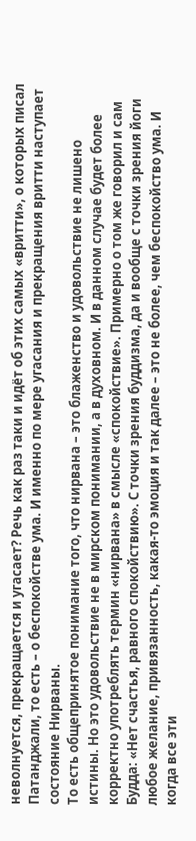неволнуется, прекращается и угасает? Речь как раз таки и идёт об этих самых «вритти», о которых писал Патанджали, то есть – о беспокойстве ума. И именно по мере угасания и прекращения вритти наступает состояние Нирваны.
То есть общепринятое понимание того, что нирвана – это блаженство и удовольствие не лишено истины. Но это удовольствие не в мирском понимании, а в духовном. И в данном случае будет более корректно употреблять термин «нирвана» в смысле «спокойствие». Примерно о том же говорил и сам Будда: «Нет счастья, равного спокойствию». С точки зрения буддизма, да и вообще с точки зрения йоги любое желание, привязанность, какая-то эмоция и так далее – это не более, чем беспокойство ума. И когда все эти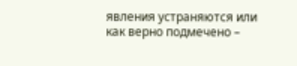явления устраняются или как верно подмечено –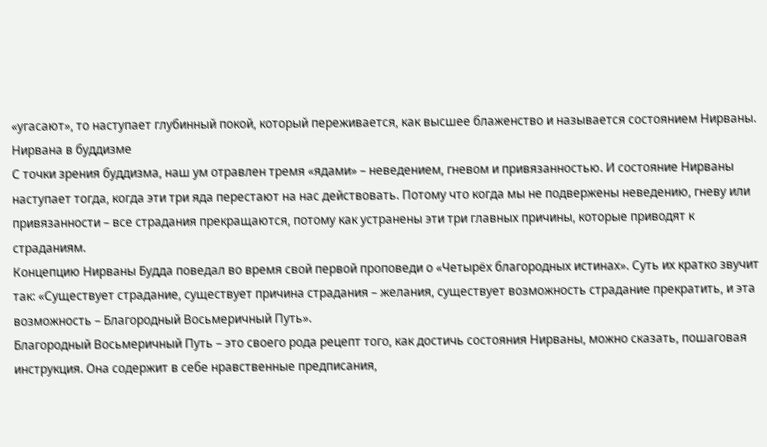«угасают», то наступает глубинный покой, который переживается, как высшее блаженство и называется состоянием Нирваны.
Нирвана в буддизме
С точки зрения буддизма, наш ум отравлен тремя «ядами» – неведением, гневом и привязанностью. И состояние Нирваны наступает тогда, когда эти три яда перестают на нас действовать. Потому что когда мы не подвержены неведению, гневу или привязанности – все страдания прекращаются, потому как устранены эти три главных причины, которые приводят к страданиям.
Концепцию Нирваны Будда поведал во время свой первой проповеди о «Четырёх благородных истинах». Суть их кратко звучит так: «Существует страдание, существует причина страдания – желания, существует возможность страдание прекратить, и эта возможность – Благородный Восьмеричный Путь».
Благородный Восьмеричный Путь – это своего рода рецепт того, как достичь состояния Нирваны, можно сказать, пошаговая инструкция. Она содержит в себе нравственные предписания,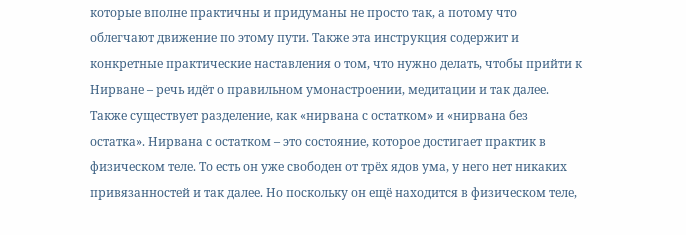которые вполне практичны и придуманы не просто так, а потому что облегчают движение по этому пути. Также эта инструкция содержит и конкретные практические наставления о том, что нужно делать, чтобы прийти к Нирване – речь идёт о правильном умонастроении, медитации и так далее.
Также существует разделение, как «нирвана с остатком» и «нирвана без остатка». Нирвана с остатком – это состояние, которое достигает практик в физическом теле. То есть он уже свободен от трёх ядов ума, у него нет никаких привязанностей и так далее. Но поскольку он ещё находится в физическом теле,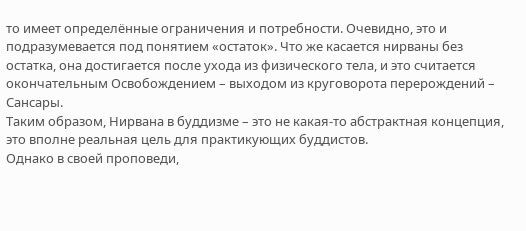то имеет определённые ограничения и потребности. Очевидно, это и подразумевается под понятием «остаток». Что же касается нирваны без остатка, она достигается после ухода из физического тела, и это считается окончательным Освобождением – выходом из круговорота перерождений – Сансары.
Таким образом, Нирвана в буддизме – это не какая-то абстрактная концепция, это вполне реальная цель для практикующих буддистов.
Однако в своей проповеди,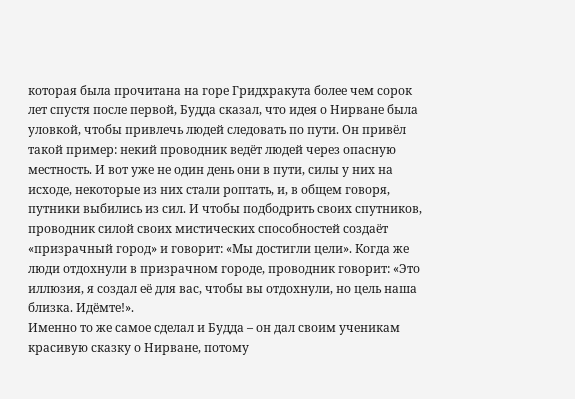которая была прочитана на горе Гридхракута более чем сорок лет спустя после первой, Будда сказал, что идея о Нирване была уловкой, чтобы привлечь людей следовать по пути. Он привёл такой пример: некий проводник ведёт людей через опасную местность. И вот уже не один день они в пути, силы у них на исходе, некоторые из них стали роптать, и, в общем говоря, путники выбились из сил. И чтобы подбодрить своих спутников, проводник силой своих мистических способностей создаёт «призрачный город» и говорит: «Мы достигли цели». Когда же люди отдохнули в призрачном городе, проводник говорит: «Это иллюзия, я создал её для вас, чтобы вы отдохнули, но цель наша близка. Идёмте!».
Именно то же самое сделал и Будда – он дал своим ученикам красивую сказку о Нирване, потому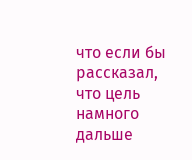что если бы рассказал, что цель намного дальше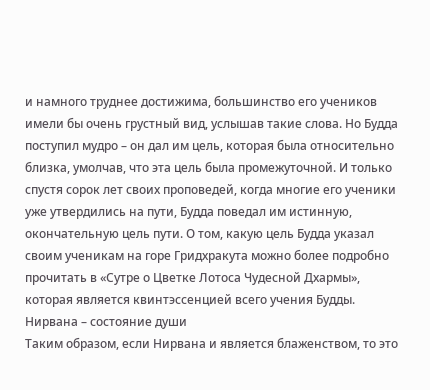и намного труднее достижима, большинство его учеников имели бы очень грустный вид, услышав такие слова. Но Будда поступил мудро – он дал им цель, которая была относительно близка, умолчав, что эта цель была промежуточной. И только спустя сорок лет своих проповедей, когда многие его ученики уже утвердились на пути, Будда поведал им истинную, окончательную цель пути. О том, какую цель Будда указал своим ученикам на горе Гридхракута можно более подробно прочитать в «Сутре о Цветке Лотоса Чудесной Дхармы», которая является квинтэссенцией всего учения Будды.
Нирвана – состояние души
Таким образом, если Нирвана и является блаженством, то это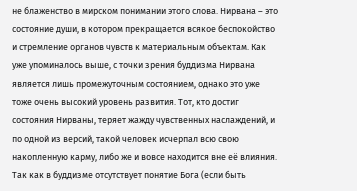не блаженство в мирском понимании этого слова. Нирвана – это состояние души, в котором прекращается всякое беспокойство и стремление органов чувств к материальным объектам. Как уже упоминалось выше, с точки зрения буддизма Нирвана является лишь промежуточным состоянием, однако это уже тоже очень высокий уровень развития. Тот, кто достиг состояния Нирваны, теряет жажду чувственных наслаждений, и по одной из версий, такой человек исчерпал всю свою накопленную карму, либо же и вовсе находится вне её влияния.
Так как в буддизме отсутствует понятие Бога (если быть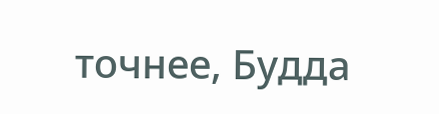точнее, Будда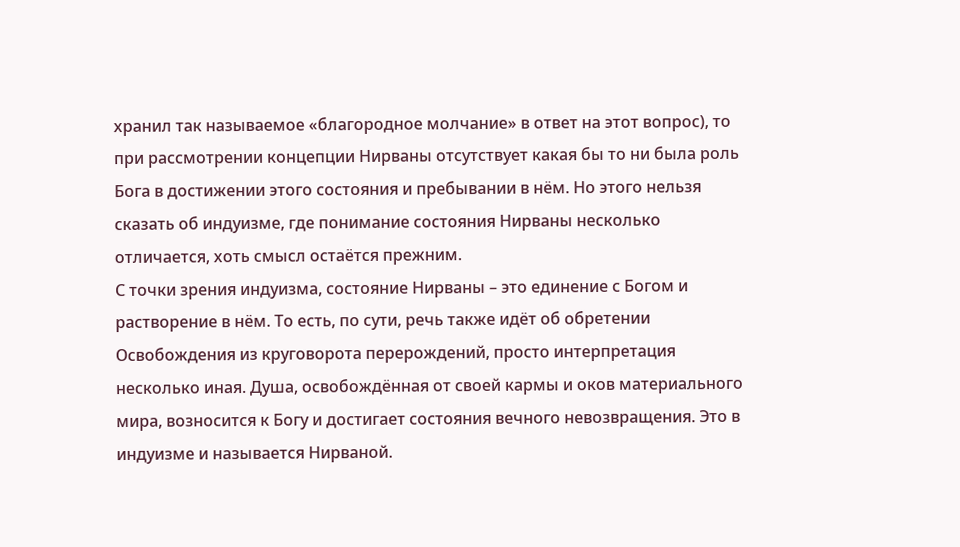хранил так называемое «благородное молчание» в ответ на этот вопрос), то при рассмотрении концепции Нирваны отсутствует какая бы то ни была роль Бога в достижении этого состояния и пребывании в нём. Но этого нельзя сказать об индуизме, где понимание состояния Нирваны несколько отличается, хоть смысл остаётся прежним.
С точки зрения индуизма, состояние Нирваны – это единение с Богом и растворение в нём. То есть, по сути, речь также идёт об обретении Освобождения из круговорота перерождений, просто интерпретация несколько иная. Душа, освобождённая от своей кармы и оков материального мира, возносится к Богу и достигает состояния вечного невозвращения. Это в индуизме и называется Нирваной.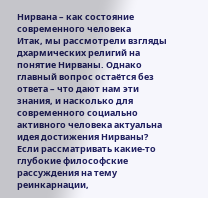Нирвана – как состояние современного человека
Итак, мы рассмотрели взгляды дхармических религий на понятие Нирваны. Однако главный вопрос остаётся без ответа – что дают нам эти знания, и насколько для современного социально активного человека актуальна идея достижения Нирваны?
Если рассматривать какие-то глубокие философские рассуждения на тему реинкарнации,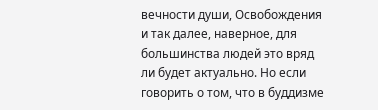вечности души, Освобождения и так далее, наверное, для большинства людей это вряд ли будет актуально. Но если говорить о том, что в буддизме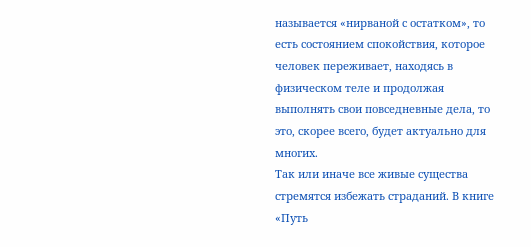называется «нирваной с остатком», то есть состоянием спокойствия, которое человек переживает, находясь в физическом теле и продолжая выполнять свои повседневные дела, то это, скорее всего, будет актуально для многих.
Так или иначе все живые существа стремятся избежать страданий. В книге «Путь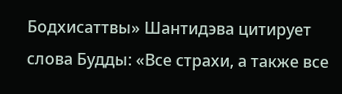Бодхисаттвы» Шантидэва цитирует слова Будды: «Все страхи, а также все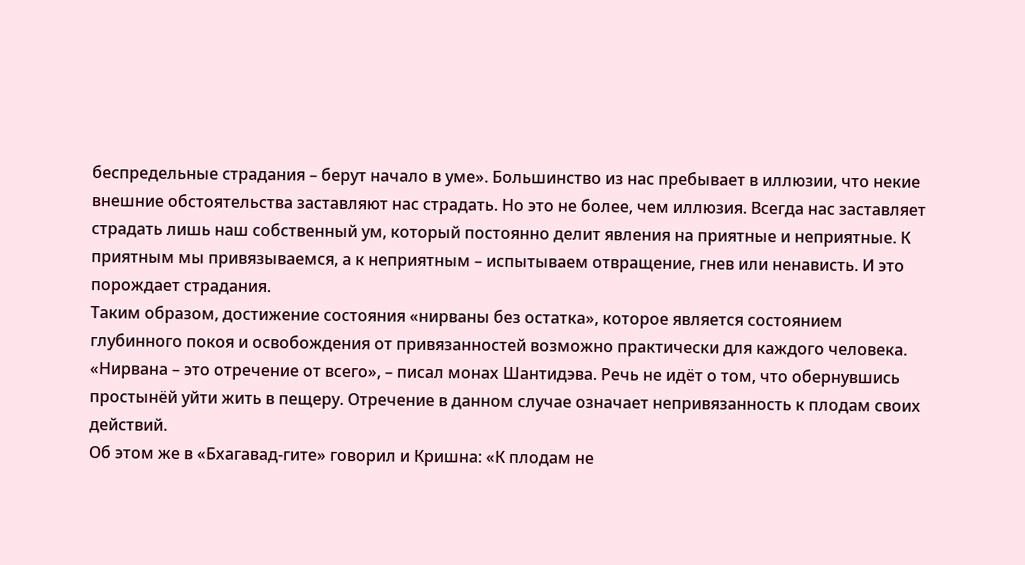беспредельные страдания – берут начало в уме». Большинство из нас пребывает в иллюзии, что некие внешние обстоятельства заставляют нас страдать. Но это не более, чем иллюзия. Всегда нас заставляет страдать лишь наш собственный ум, который постоянно делит явления на приятные и неприятные. К приятным мы привязываемся, а к неприятным – испытываем отвращение, гнев или ненависть. И это порождает страдания.
Таким образом, достижение состояния «нирваны без остатка», которое является состоянием глубинного покоя и освобождения от привязанностей возможно практически для каждого человека.
«Нирвана – это отречение от всего», – писал монах Шантидэва. Речь не идёт о том, что обернувшись простынёй уйти жить в пещеру. Отречение в данном случае означает непривязанность к плодам своих действий.
Об этом же в «Бхагавад-гите» говорил и Кришна: «К плодам не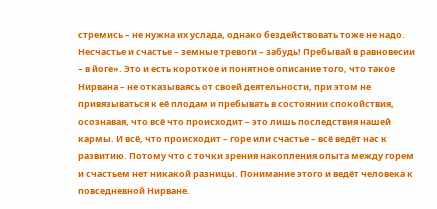стремись – не нужна их услада, однако бездействовать тоже не надо. Несчастье и счастье – земные тревоги – забудь! Пребывай в равновесии – в йоге». Это и есть короткое и понятное описание того, что такое Нирвана – не отказываясь от своей деятельности, при этом не привязываться к её плодам и пребывать в состоянии спокойствия, осознавая, что всё что происходит – это лишь последствия нашей кармы. И всё, что происходит – горе или счастье – всё ведёт нас к развитию. Потому что с точки зрения накопления опыта между горем и счастьем нет никакой разницы. Понимание этого и ведёт человека к повседневной Нирване.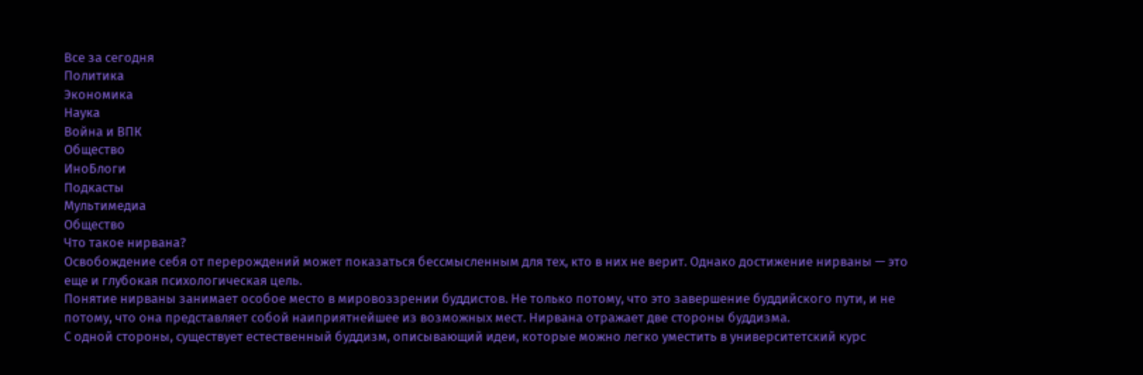Все за сегодня
Политика
Экономика
Наука
Война и ВПК
Общество
ИноБлоги
Подкасты
Мультимедиа
Общество
Что такое нирвана?
Освобождение себя от перерождений может показаться бессмысленным для тех, кто в них не верит. Однако достижение нирваны — это еще и глубокая психологическая цель.
Понятие нирваны занимает особое место в мировоззрении буддистов. Не только потому, что это завершение буддийского пути, и не потому, что она представляет собой наиприятнейшее из возможных мест. Нирвана отражает две стороны буддизма.
С одной стороны, существует естественный буддизм, описывающий идеи, которые можно легко уместить в университетский курс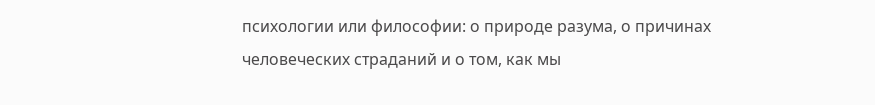психологии или философии: о природе разума, о причинах человеческих страданий и о том, как мы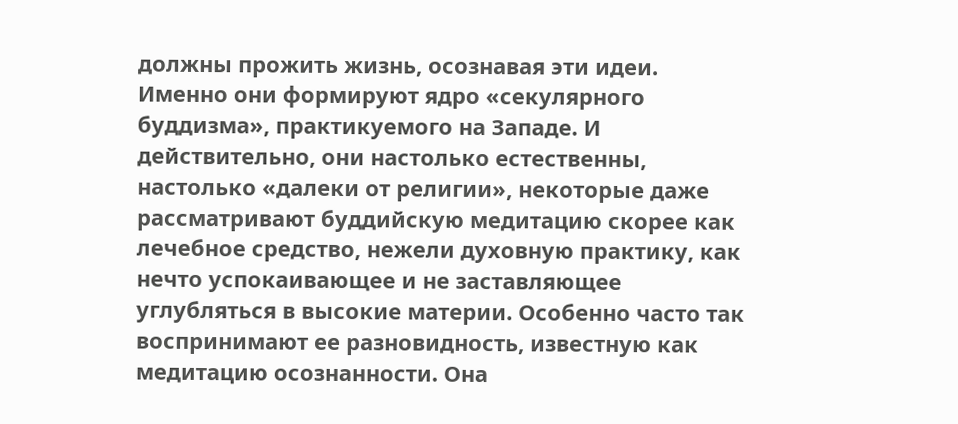должны прожить жизнь, осознавая эти идеи. Именно они формируют ядро «секулярного буддизма», практикуемого на Западе. И действительно, они настолько естественны, настолько «далеки от религии», некоторые даже рассматривают буддийскую медитацию скорее как лечебное средство, нежели духовную практику, как нечто успокаивающее и не заставляющее углубляться в высокие материи. Особенно часто так воспринимают ее разновидность, известную как медитацию осознанности. Она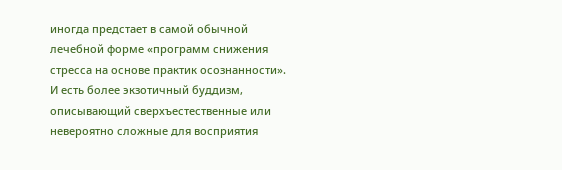иногда предстает в самой обычной лечебной форме «программ снижения стресса на основе практик осознанности».
И есть более экзотичный буддизм, описывающий сверхъестественные или невероятно сложные для восприятия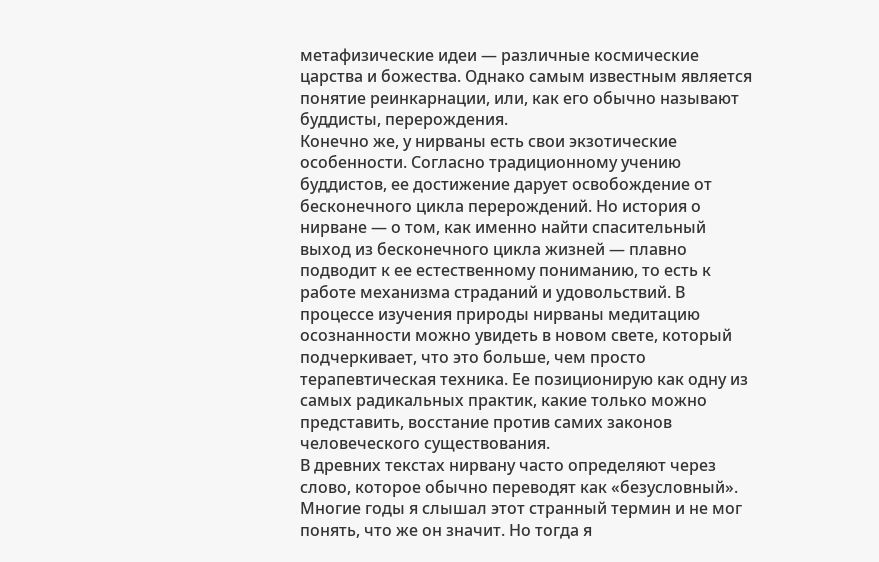метафизические идеи — различные космические царства и божества. Однако самым известным является понятие реинкарнации, или, как его обычно называют буддисты, перерождения.
Конечно же, у нирваны есть свои экзотические особенности. Согласно традиционному учению буддистов, ее достижение дарует освобождение от бесконечного цикла перерождений. Но история о нирване — о том, как именно найти спасительный выход из бесконечного цикла жизней — плавно подводит к ее естественному пониманию, то есть к работе механизма страданий и удовольствий. В процессе изучения природы нирваны медитацию осознанности можно увидеть в новом свете, который подчеркивает, что это больше, чем просто терапевтическая техника. Ее позиционирую как одну из самых радикальных практик, какие только можно представить, восстание против самих законов человеческого существования.
В древних текстах нирвану часто определяют через слово, которое обычно переводят как «безусловный». Многие годы я слышал этот странный термин и не мог понять, что же он значит. Но тогда я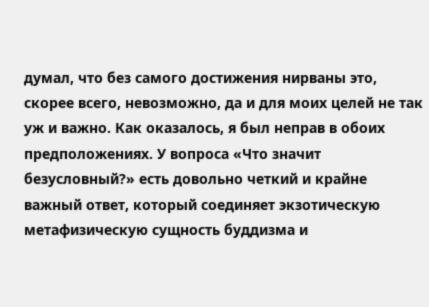думал, что без самого достижения нирваны это, скорее всего, невозможно, да и для моих целей не так уж и важно. Как оказалось, я был неправ в обоих предположениях. У вопроса «Что значит безусловный?» есть довольно четкий и крайне важный ответ, который соединяет экзотическую метафизическую сущность буддизма и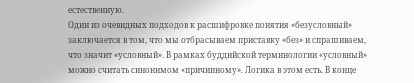естественную.
Один из очевидных подходов к расшифровке понятия «безусловный» заключается в том, что мы отбрасываем приставку «без» и спрашиваем, что значит «условный». В рамках буддийской терминологии «условный» можно считать синонимом «причинному». Логика в этом есть. В конце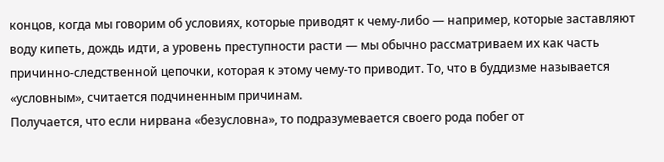концов, когда мы говорим об условиях, которые приводят к чему-либо — например, которые заставляют воду кипеть, дождь идти, а уровень преступности расти — мы обычно рассматриваем их как часть причинно-следственной цепочки, которая к этому чему-то приводит. То, что в буддизме называется «условным», считается подчиненным причинам.
Получается, что если нирвана «безусловна», то подразумевается своего рода побег от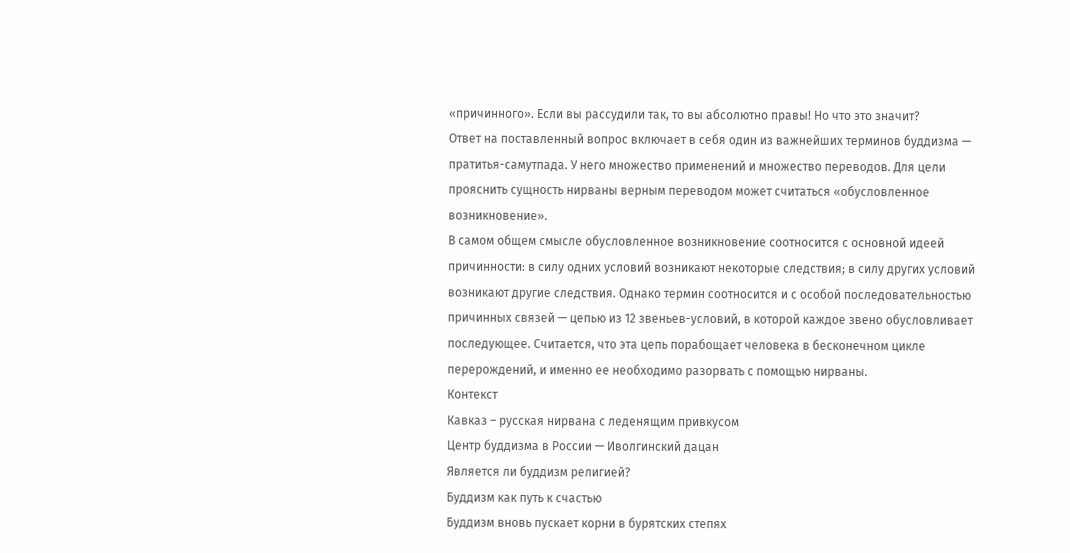«причинного». Если вы рассудили так, то вы абсолютно правы! Но что это значит?
Ответ на поставленный вопрос включает в себя один из важнейших терминов буддизма — пратитья-самутпада. У него множество применений и множество переводов. Для цели прояснить сущность нирваны верным переводом может считаться «обусловленное возникновение».
В самом общем смысле обусловленное возникновение соотносится с основной идеей причинности: в силу одних условий возникают некоторые следствия; в силу других условий возникают другие следствия. Однако термин соотносится и с особой последовательностью причинных связей — цепью из 12 звеньев-условий, в которой каждое звено обусловливает последующее. Считается, что эта цепь порабощает человека в бесконечном цикле перерождений, и именно ее необходимо разорвать с помощью нирваны.
Контекст
Кавказ – русская нирвана с леденящим привкусом
Центр буддизма в России — Иволгинский дацан
Является ли буддизм религией?
Буддизм как путь к счастью
Буддизм вновь пускает корни в бурятских степях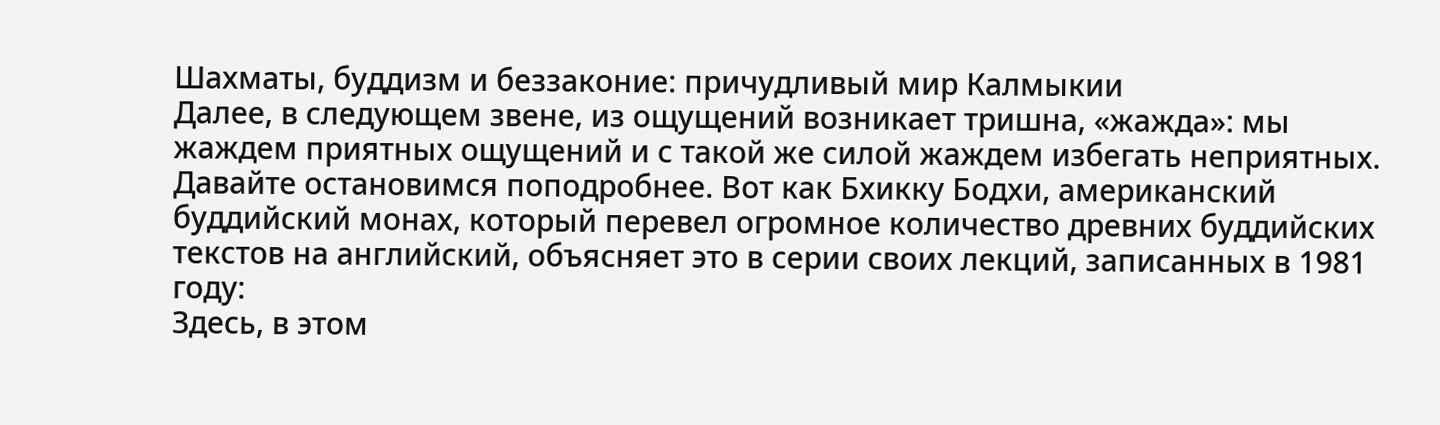Шахматы, буддизм и беззаконие: причудливый мир Калмыкии
Далее, в следующем звене, из ощущений возникает тришна, «жажда»: мы жаждем приятных ощущений и с такой же силой жаждем избегать неприятных.
Давайте остановимся поподробнее. Вот как Бхикку Бодхи, американский буддийский монах, который перевел огромное количество древних буддийских текстов на английский, объясняет это в серии своих лекций, записанных в 1981 году:
Здесь, в этом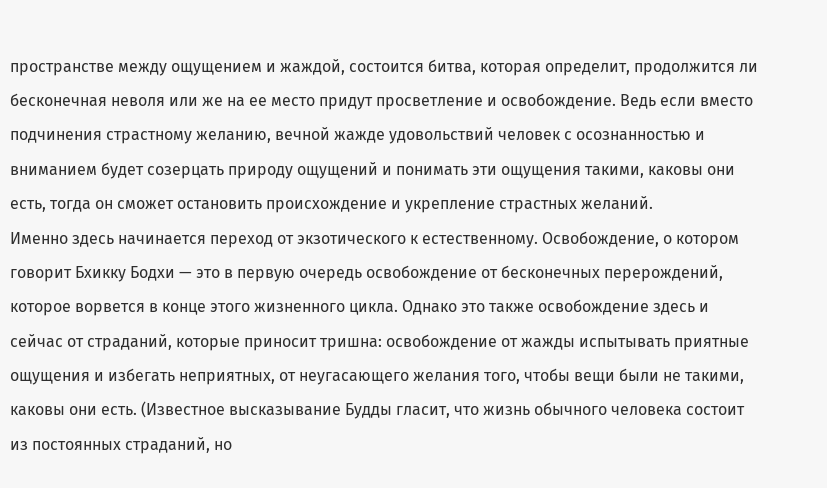пространстве между ощущением и жаждой, состоится битва, которая определит, продолжится ли бесконечная неволя или же на ее место придут просветление и освобождение. Ведь если вместо подчинения страстному желанию, вечной жажде удовольствий человек с осознанностью и вниманием будет созерцать природу ощущений и понимать эти ощущения такими, каковы они есть, тогда он сможет остановить происхождение и укрепление страстных желаний.
Именно здесь начинается переход от экзотического к естественному. Освобождение, о котором говорит Бхикку Бодхи — это в первую очередь освобождение от бесконечных перерождений, которое ворвется в конце этого жизненного цикла. Однако это также освобождение здесь и сейчас от страданий, которые приносит тришна: освобождение от жажды испытывать приятные ощущения и избегать неприятных, от неугасающего желания того, чтобы вещи были не такими, каковы они есть. (Известное высказывание Будды гласит, что жизнь обычного человека состоит из постоянных страданий, но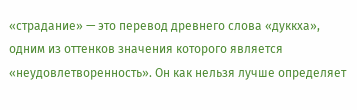«страдание» — это перевод древнего слова «дуккха», одним из оттенков значения которого является «неудовлетворенность». Он как нельзя лучше определяет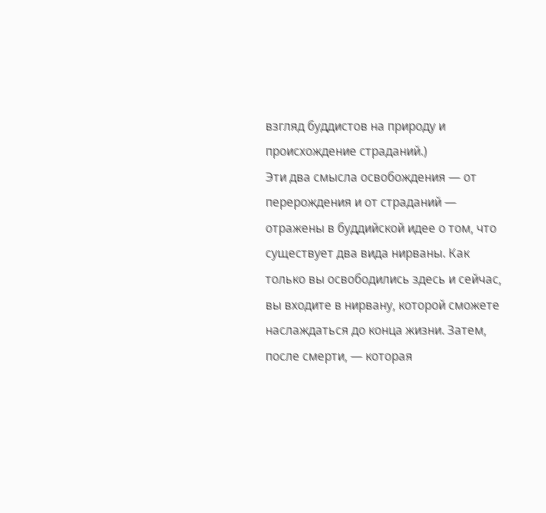взгляд буддистов на природу и происхождение страданий.)
Эти два смысла освобождения — от перерождения и от страданий — отражены в буддийской идее о том, что существует два вида нирваны. Как только вы освободились здесь и сейчас, вы входите в нирвану, которой сможете наслаждаться до конца жизни. Затем, после смерти, — которая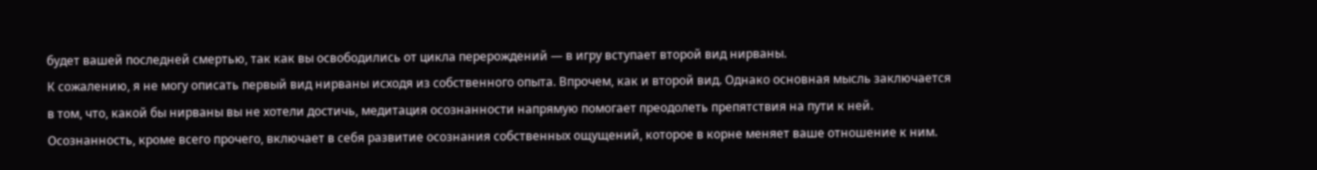будет вашей последней смертью, так как вы освободились от цикла перерождений — в игру вступает второй вид нирваны.
К сожалению, я не могу описать первый вид нирваны исходя из собственного опыта. Впрочем, как и второй вид. Однако основная мысль заключается в том, что, какой бы нирваны вы не хотели достичь, медитация осознанности напрямую помогает преодолеть препятствия на пути к ней. Осознанность, кроме всего прочего, включает в себя развитие осознания собственных ощущений, которое в корне меняет ваше отношение к ним.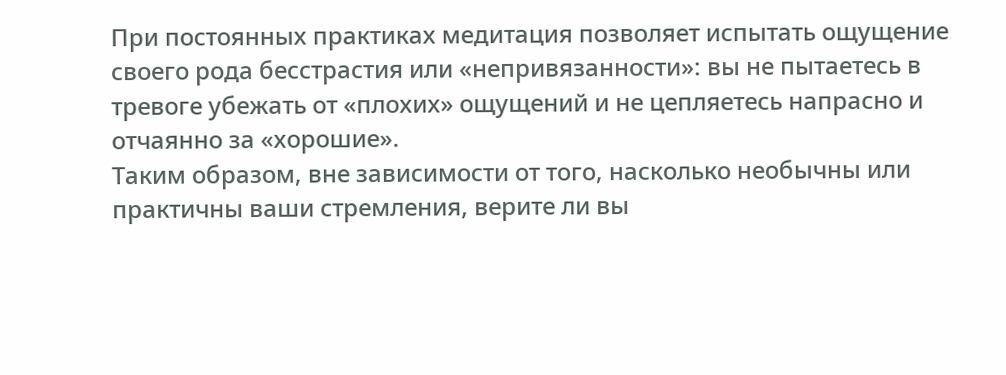При постоянных практиках медитация позволяет испытать ощущение своего рода бесстрастия или «непривязанности»: вы не пытаетесь в тревоге убежать от «плохих» ощущений и не цепляетесь напрасно и отчаянно за «хорошие».
Таким образом, вне зависимости от того, насколько необычны или практичны ваши стремления, верите ли вы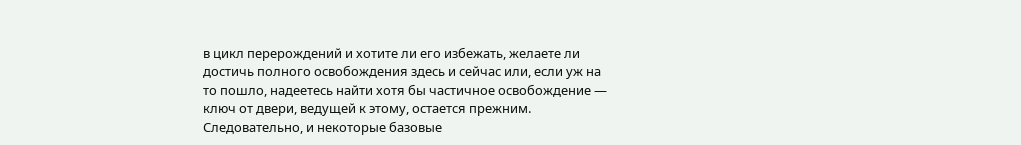в цикл перерождений и хотите ли его избежать, желаете ли достичь полного освобождения здесь и сейчас или, если уж на то пошло, надеетесь найти хотя бы частичное освобождение — ключ от двери, ведущей к этому, остается прежним.
Следовательно, и некоторые базовые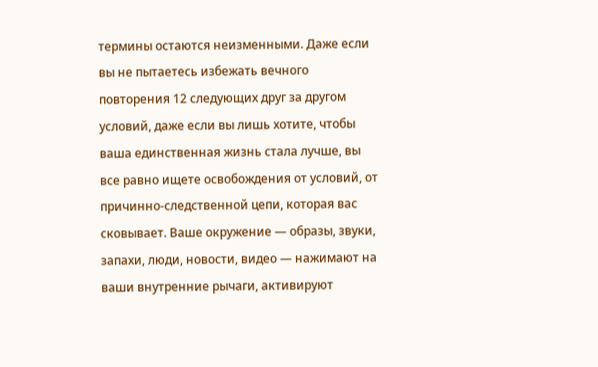термины остаются неизменными. Даже если вы не пытаетесь избежать вечного повторения 12 следующих друг за другом условий, даже если вы лишь хотите, чтобы ваша единственная жизнь стала лучше, вы все равно ищете освобождения от условий, от причинно-следственной цепи, которая вас сковывает. Ваше окружение — образы, звуки, запахи, люди, новости, видео — нажимают на ваши внутренние рычаги, активируют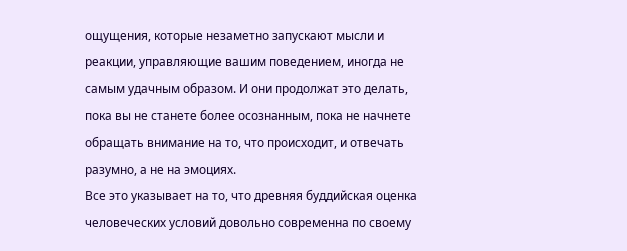ощущения, которые незаметно запускают мысли и реакции, управляющие вашим поведением, иногда не самым удачным образом. И они продолжат это делать, пока вы не станете более осознанным, пока не начнете обращать внимание на то, что происходит, и отвечать разумно, а не на эмоциях.
Все это указывает на то, что древняя буддийская оценка человеческих условий довольно современна по своему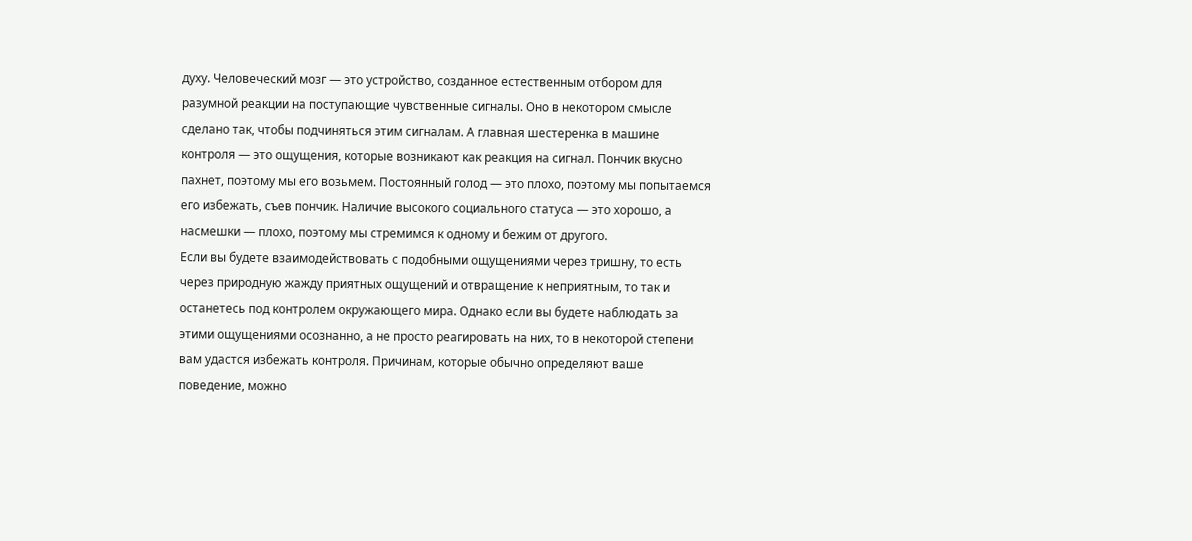духу. Человеческий мозг — это устройство, созданное естественным отбором для разумной реакции на поступающие чувственные сигналы. Оно в некотором смысле сделано так, чтобы подчиняться этим сигналам. А главная шестеренка в машине контроля — это ощущения, которые возникают как реакция на сигнал. Пончик вкусно пахнет, поэтому мы его возьмем. Постоянный голод — это плохо, поэтому мы попытаемся его избежать, съев пончик. Наличие высокого социального статуса — это хорошо, а насмешки — плохо, поэтому мы стремимся к одному и бежим от другого.
Если вы будете взаимодействовать с подобными ощущениями через тришну, то есть через природную жажду приятных ощущений и отвращение к неприятным, то так и останетесь под контролем окружающего мира. Однако если вы будете наблюдать за этими ощущениями осознанно, а не просто реагировать на них, то в некоторой степени вам удастся избежать контроля. Причинам, которые обычно определяют ваше поведение, можно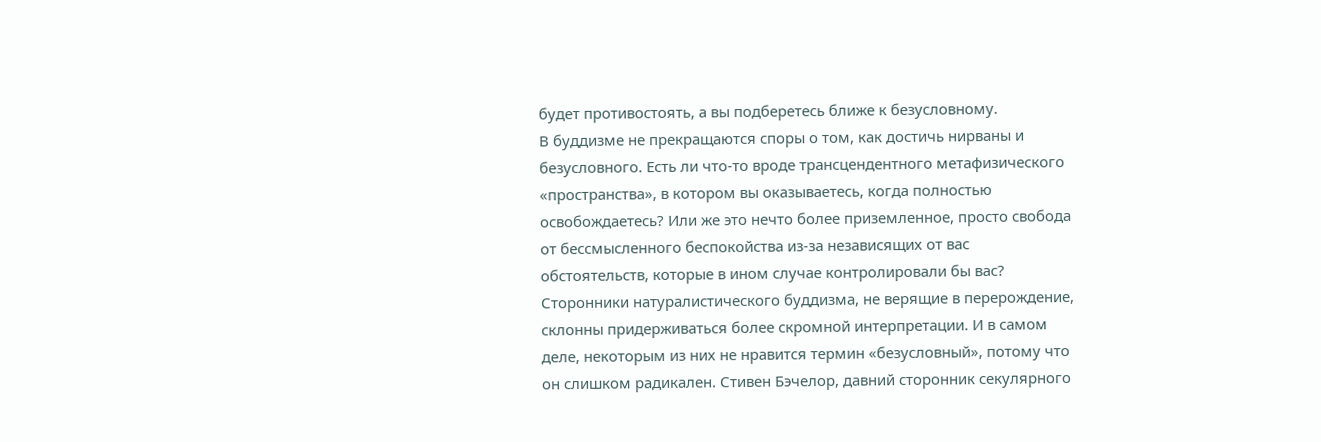будет противостоять, а вы подберетесь ближе к безусловному.
В буддизме не прекращаются споры о том, как достичь нирваны и безусловного. Есть ли что-то вроде трансцендентного метафизического «пространства», в котором вы оказываетесь, когда полностью освобождаетесь? Или же это нечто более приземленное, просто свобода от бессмысленного беспокойства из-за независящих от вас обстоятельств, которые в ином случае контролировали бы вас? Сторонники натуралистического буддизма, не верящие в перерождение, склонны придерживаться более скромной интерпретации. И в самом деле, некоторым из них не нравится термин «безусловный», потому что он слишком радикален. Стивен Бэчелор, давний сторонник секулярного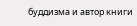буддизма и автор книги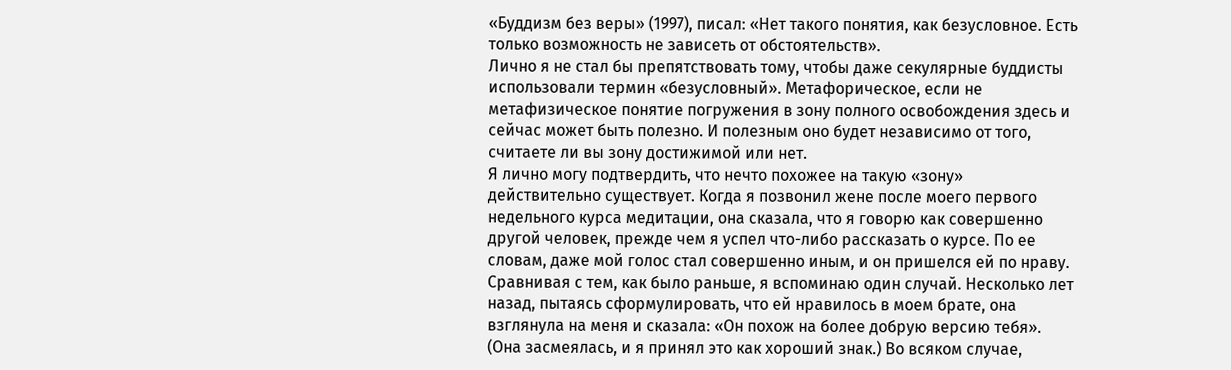«Буддизм без веры» (1997), писал: «Нет такого понятия, как безусловное. Есть только возможность не зависеть от обстоятельств».
Лично я не стал бы препятствовать тому, чтобы даже секулярные буддисты использовали термин «безусловный». Метафорическое, если не метафизическое понятие погружения в зону полного освобождения здесь и сейчас может быть полезно. И полезным оно будет независимо от того, считаете ли вы зону достижимой или нет.
Я лично могу подтвердить, что нечто похожее на такую «зону» действительно существует. Когда я позвонил жене после моего первого недельного курса медитации, она сказала, что я говорю как совершенно другой человек, прежде чем я успел что-либо рассказать о курсе. По ее словам, даже мой голос стал совершенно иным, и он пришелся ей по нраву.
Сравнивая с тем, как было раньше, я вспоминаю один случай. Несколько лет назад, пытаясь сформулировать, что ей нравилось в моем брате, она взглянула на меня и сказала: «Он похож на более добрую версию тебя». (Она засмеялась, и я принял это как хороший знак.) Во всяком случае,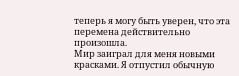теперь я могу быть уверен, что эта перемена действительно произошла.
Мир заиграл для меня новыми красками. Я отпустил обычную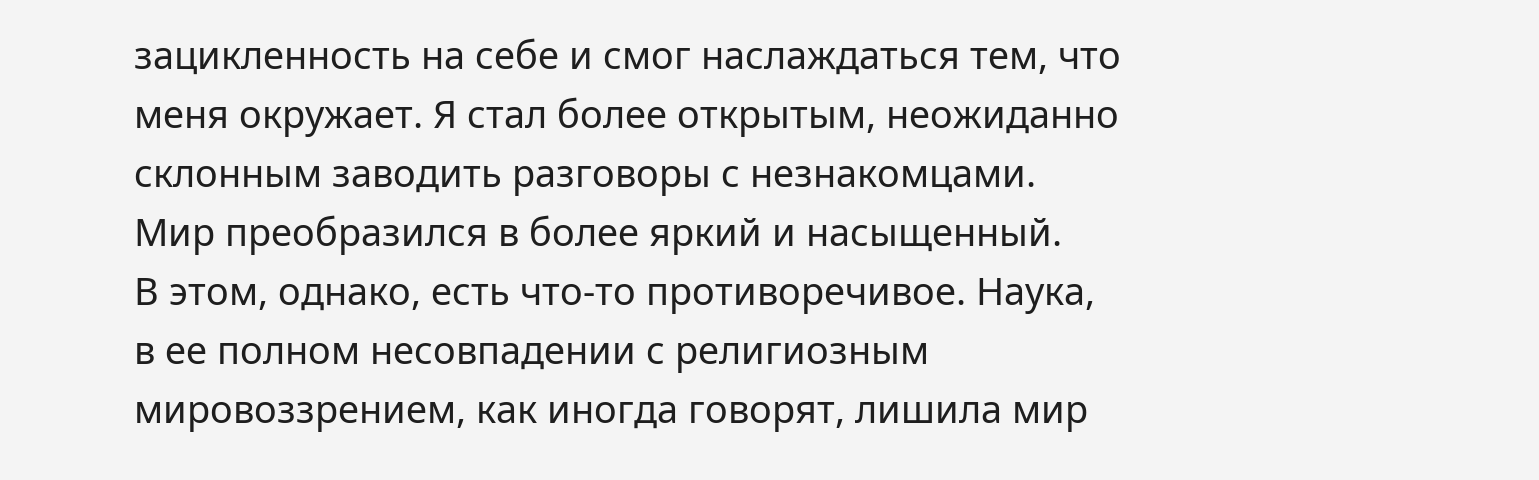зацикленность на себе и смог наслаждаться тем, что меня окружает. Я стал более открытым, неожиданно склонным заводить разговоры с незнакомцами. Мир преобразился в более яркий и насыщенный.
В этом, однако, есть что-то противоречивое. Наука, в ее полном несовпадении с религиозным мировоззрением, как иногда говорят, лишила мир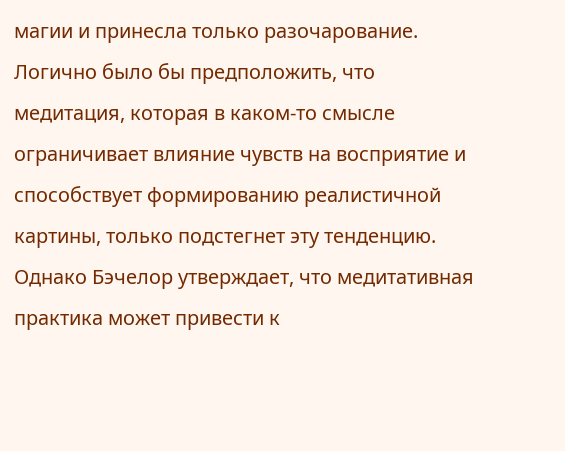магии и принесла только разочарование. Логично было бы предположить, что медитация, которая в каком-то смысле ограничивает влияние чувств на восприятие и способствует формированию реалистичной картины, только подстегнет эту тенденцию. Однако Бэчелор утверждает, что медитативная практика может привести к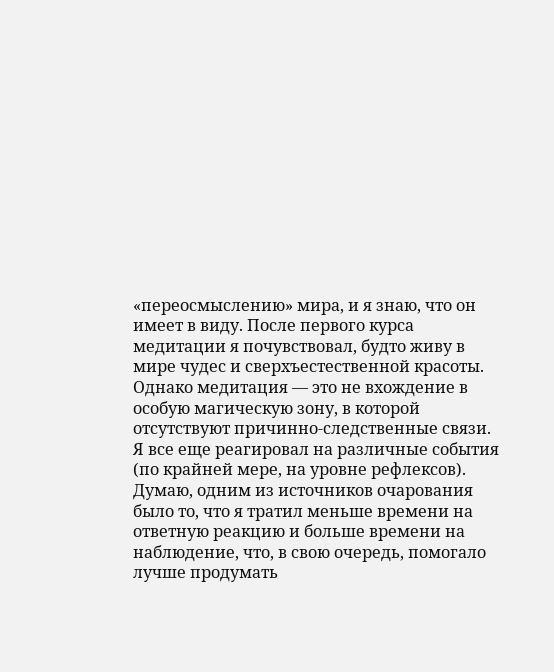«переосмыслению» мира, и я знаю, что он имеет в виду. После первого курса медитации я почувствовал, будто живу в мире чудес и сверхъестественной красоты.
Однако медитация — это не вхождение в особую магическую зону, в которой отсутствуют причинно-следственные связи. Я все еще реагировал на различные события (по крайней мере, на уровне рефлексов). Думаю, одним из источников очарования было то, что я тратил меньше времени на ответную реакцию и больше времени на наблюдение, что, в свою очередь, помогало лучше продумать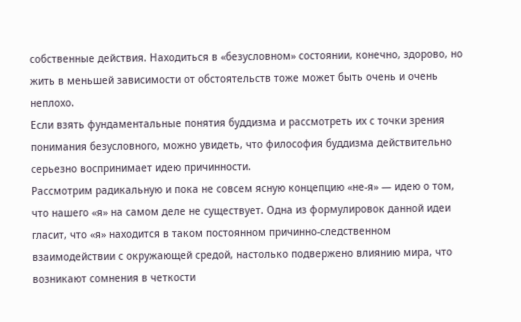собственные действия. Находиться в «безусловном» состоянии, конечно, здорово, но жить в меньшей зависимости от обстоятельств тоже может быть очень и очень неплохо.
Если взять фундаментальные понятия буддизма и рассмотреть их с точки зрения понимания безусловного, можно увидеть, что философия буддизма действительно серьезно воспринимает идею причинности.
Рассмотрим радикальную и пока не совсем ясную концепцию «не-я» — идею о том, что нашего «я» на самом деле не существует. Одна из формулировок данной идеи гласит, что «я» находится в таком постоянном причинно-следственном взаимодействии с окружающей средой, настолько подвержено влиянию мира, что возникают сомнения в четкости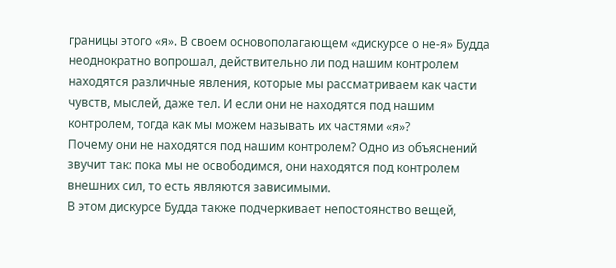границы этого «я». В своем основополагающем «дискурсе о не-я» Будда неоднократно вопрошал, действительно ли под нашим контролем находятся различные явления, которые мы рассматриваем как части чувств, мыслей, даже тел. И если они не находятся под нашим контролем, тогда как мы можем называть их частями «я»?
Почему они не находятся под нашим контролем? Одно из объяснений звучит так: пока мы не освободимся, они находятся под контролем внешних сил, то есть являются зависимыми.
В этом дискурсе Будда также подчеркивает непостоянство вещей,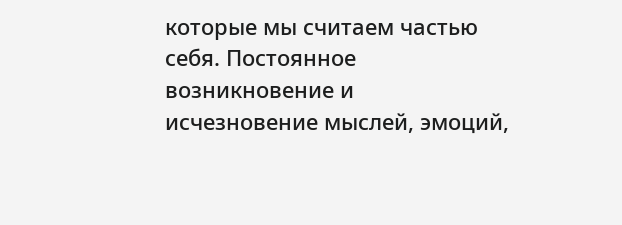которые мы считаем частью себя. Постоянное возникновение и исчезновение мыслей, эмоций,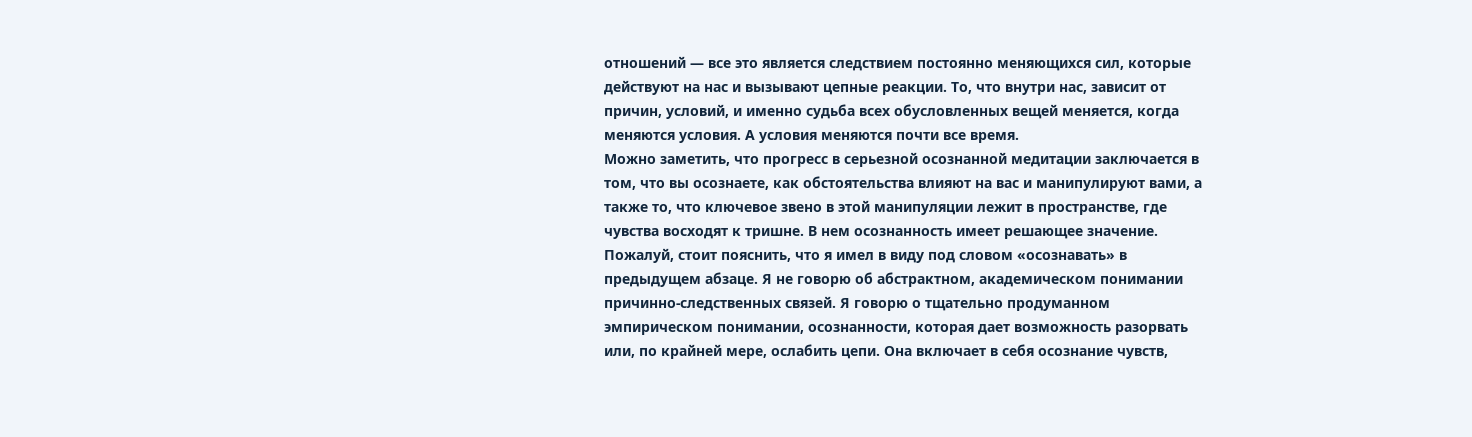отношений — все это является следствием постоянно меняющихся сил, которые действуют на нас и вызывают цепные реакции. То, что внутри нас, зависит от причин, условий, и именно судьба всех обусловленных вещей меняется, когда меняются условия. А условия меняются почти все время.
Можно заметить, что прогресс в серьезной осознанной медитации заключается в том, что вы осознаете, как обстоятельства влияют на вас и манипулируют вами, а также то, что ключевое звено в этой манипуляции лежит в пространстве, где чувства восходят к тришне. В нем осознанность имеет решающее значение.
Пожалуй, стоит пояснить, что я имел в виду под словом «осознавать» в предыдущем абзаце. Я не говорю об абстрактном, академическом понимании причинно-следственных связей. Я говорю о тщательно продуманном эмпирическом понимании, осознанности, которая дает возможность разорвать или, по крайней мере, ослабить цепи. Она включает в себя осознание чувств,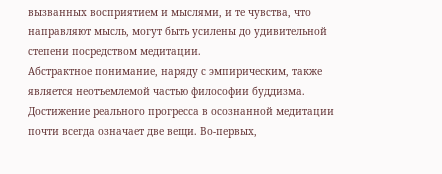вызванных восприятием и мыслями, и те чувства, что направляют мысль, могут быть усилены до удивительной степени посредством медитации.
Абстрактное понимание, наряду с эмпирическим, также является неотъемлемой частью философии буддизма. Достижение реального прогресса в осознанной медитации почти всегда означает две вещи. Во-первых,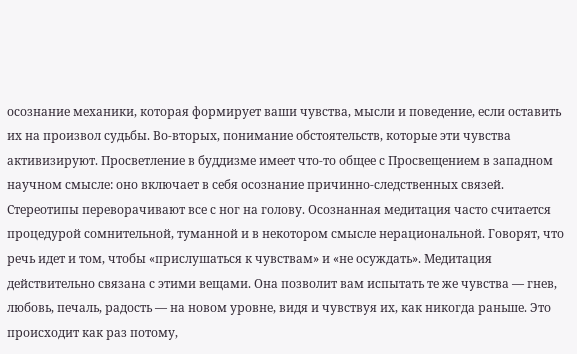осознание механики, которая формирует ваши чувства, мысли и поведение, если оставить их на произвол судьбы. Во-вторых, понимание обстоятельств, которые эти чувства активизируют. Просветление в буддизме имеет что-то общее с Просвещением в западном научном смысле: оно включает в себя осознание причинно-следственных связей.
Стереотипы переворачивают все с ног на голову. Осознанная медитация часто считается процедурой сомнительной, туманной и в некотором смысле нерациональной. Говорят, что речь идет и том, чтобы «прислушаться к чувствам» и «не осуждать». Медитация действительно связана с этими вещами. Она позволит вам испытать те же чувства — гнев, любовь, печаль, радость — на новом уровне, видя и чувствуя их, как никогда раньше. Это происходит как раз потому,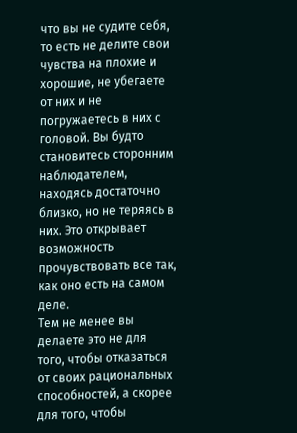что вы не судите себя, то есть не делите свои чувства на плохие и хорошие, не убегаете от них и не погружаетесь в них с головой. Вы будто становитесь сторонним наблюдателем, находясь достаточно близко, но не теряясь в них. Это открывает возможность прочувствовать все так, как оно есть на самом деле.
Тем не менее вы делаете это не для того, чтобы отказаться от своих рациональных способностей, а скорее для того, чтобы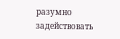разумно задействовать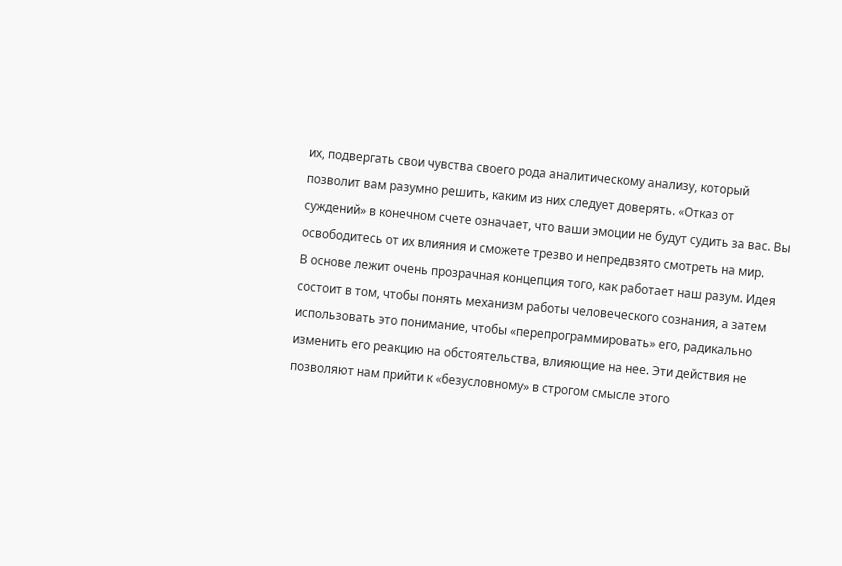их, подвергать свои чувства своего рода аналитическому анализу, который позволит вам разумно решить, каким из них следует доверять. «Отказ от суждений» в конечном счете означает, что ваши эмоции не будут судить за вас. Вы освободитесь от их влияния и сможете трезво и непредвзято смотреть на мир.
В основе лежит очень прозрачная концепция того, как работает наш разум. Идея состоит в том, чтобы понять механизм работы человеческого сознания, а затем использовать это понимание, чтобы «перепрограммировать» его, радикально изменить его реакцию на обстоятельства, влияющие на нее. Эти действия не позволяют нам прийти к «безусловному» в строгом смысле этого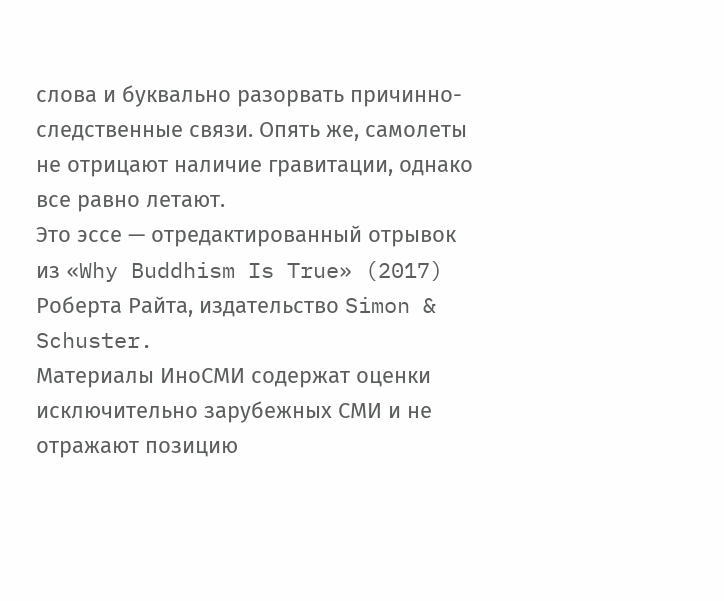слова и буквально разорвать причинно-следственные связи. Опять же, самолеты не отрицают наличие гравитации, однако все равно летают.
Это эссе — отредактированный отрывок из «Why Buddhism Is True» (2017) Роберта Райта, издательство Simon & Schuster.
Материалы ИноСМИ содержат оценки исключительно зарубежных СМИ и не отражают позицию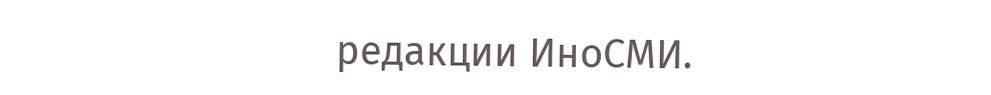редакции ИноСМИ.